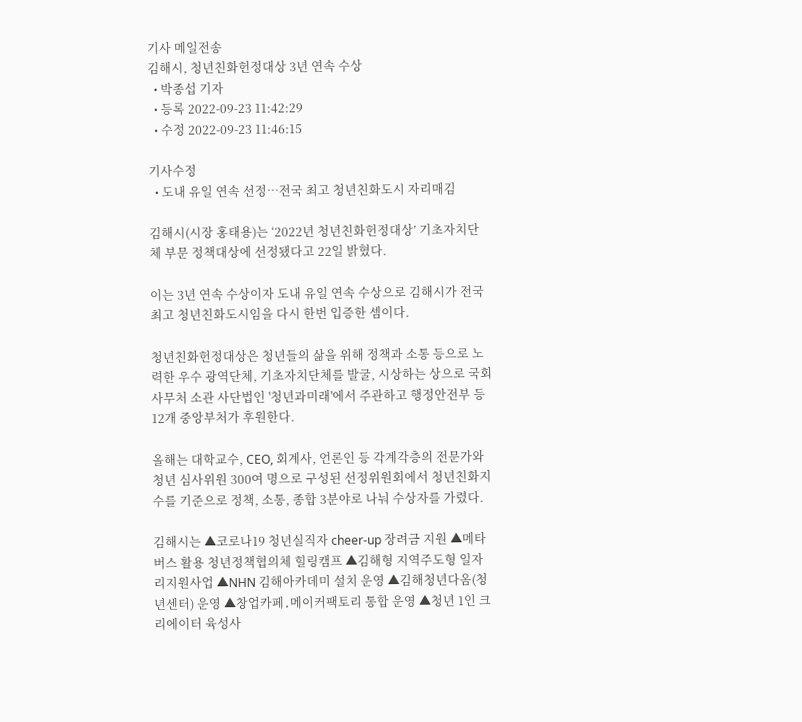기사 메일전송
김해시, 청년친화헌정대상 3년 연속 수상
  • 박종섭 기자
  • 등록 2022-09-23 11:42:29
  • 수정 2022-09-23 11:46:15

기사수정
  • 도내 유일 연속 선정…전국 최고 청년친화도시 자리매김

김해시(시장 홍태용)는 ‘2022년 청년친화헌정대상’ 기초자치단체 부문 정책대상에 선정됐다고 22일 밝혔다.

이는 3년 연속 수상이자 도내 유일 연속 수상으로 김해시가 전국 최고 청년친화도시임을 다시 한번 입증한 셈이다.

청년친화헌정대상은 청년들의 삶을 위해 정책과 소통 등으로 노력한 우수 광역단체, 기초자치단체를 발굴, 시상하는 상으로 국회사무처 소관 사단법인 '청년과미래'에서 주관하고 행정안전부 등 12개 중앙부처가 후원한다.

올해는 대학교수, CEO, 회계사, 언론인 등 각계각층의 전문가와 청년 심사위원 300여 명으로 구성된 선정위원회에서 청년친화지수를 기준으로 정책, 소통, 종합 3분야로 나눠 수상자를 가렸다.

김해시는 ▲코로나19 청년실직자 cheer-up 장려금 지원 ▲메타버스 활용 청년정책협의체 힐링캠프 ▲김해형 지역주도형 일자리지원사업 ▲NHN 김해아카데미 설치 운영 ▲김해청년다옴(청년센터) 운영 ▲창업카페․메이커팩토리 통합 운영 ▲청년 1인 크리에이터 육성사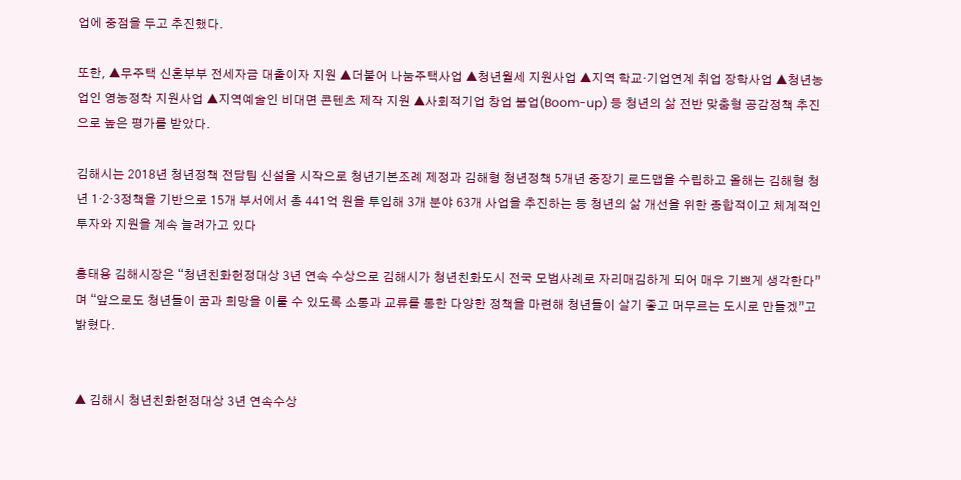업에 중점을 두고 추진했다.

또한, ▲무주택 신혼부부 전세자금 대출이자 지원 ▲더불어 나눔주택사업 ▲청년월세 지원사업 ▲지역 학교·기업연계 취업 장학사업 ▲청년농업인 영농정착 지원사업 ▲지역예술인 비대면 콘텐츠 제작 지원 ▲사회적기업 창업 붐업(Boom-up) 등 청년의 삶 전반 맞춤형 공감정책 추진으로 높은 평가를 받았다.

김해시는 2018년 청년정책 전담팀 신설을 시작으로 청년기본조례 제정과 김해형 청년정책 5개년 중장기 로드맵을 수립하고 올해는 김해형 청년 1·2·3정책을 기반으로 15개 부서에서 총 441억 원을 투입해 3개 분야 63개 사업을 추진하는 등 청년의 삶 개선을 위한 종합적이고 체계적인 투자와 지원을 계속 늘려가고 있다

홍태용 김해시장은 “청년친화헌정대상 3년 연속 수상으로 김해시가 청년친화도시 전국 모범사례로 자리매김하게 되어 매우 기쁘게 생각한다”며 “앞으로도 청년들이 꿈과 희망을 이룰 수 있도록 소통과 교류를 통한 다양한 정책을 마련해 청년들이 살기 좋고 머무르는 도시로 만들겠”고 밝혔다.


▲ 김해시 청년친화헌정대상 3년 연속수상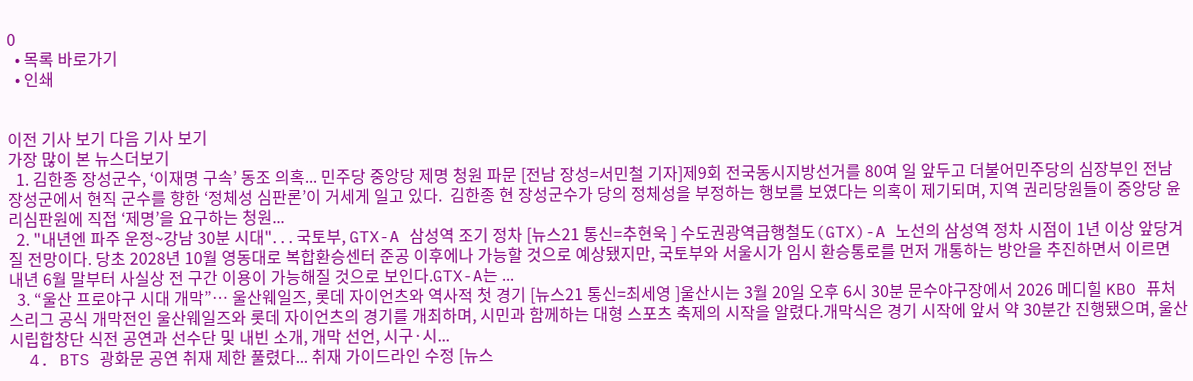0
  • 목록 바로가기
  • 인쇄


이전 기사 보기 다음 기사 보기
가장 많이 본 뉴스더보기
  1. 김한종 장성군수, ‘이재명 구속’ 동조 의혹... 민주당 중앙당 제명 청원 파문 [전남 장성=서민철 기자]제9회 전국동시지방선거를 80여 일 앞두고 더불어민주당의 심장부인 전남 장성군에서 현직 군수를 향한 ‘정체성 심판론’이 거세게 일고 있다.  김한종 현 장성군수가 당의 정체성을 부정하는 행보를 보였다는 의혹이 제기되며, 지역 권리당원들이 중앙당 윤리심판원에 직접 ‘제명’을 요구하는 청원...
  2. "내년엔 파주 운정~강남 30분 시대". . . 국토부, GTX-A 삼성역 조기 정차 [뉴스21 통신=추현욱 ] 수도권광역급행철도(GTX)-A 노선의 삼성역 정차 시점이 1년 이상 앞당겨질 전망이다. 당초 2028년 10월 영동대로 복합환승센터 준공 이후에나 가능할 것으로 예상됐지만, 국토부와 서울시가 임시 환승통로를 먼저 개통하는 방안을 추진하면서 이르면 내년 6월 말부터 사실상 전 구간 이용이 가능해질 것으로 보인다.GTX-A는 ...
  3. “울산 프로야구 시대 개막”… 울산웨일즈, 롯데 자이언츠와 역사적 첫 경기 [뉴스21 통신=최세영 ]울산시는 3월 20일 오후 6시 30분 문수야구장에서 2026 메디힐 KBO 퓨처스리그 공식 개막전인 울산웨일즈와 롯데 자이언츠의 경기를 개최하며, 시민과 함께하는 대형 스포츠 축제의 시작을 알렸다.개막식은 경기 시작에 앞서 약 30분간 진행됐으며, 울산시립합창단 식전 공연과 선수단 및 내빈 소개, 개막 선언, 시구·시...
  4. BTS 광화문 공연 취재 제한 풀렸다... 취재 가이드라인 수정 [뉴스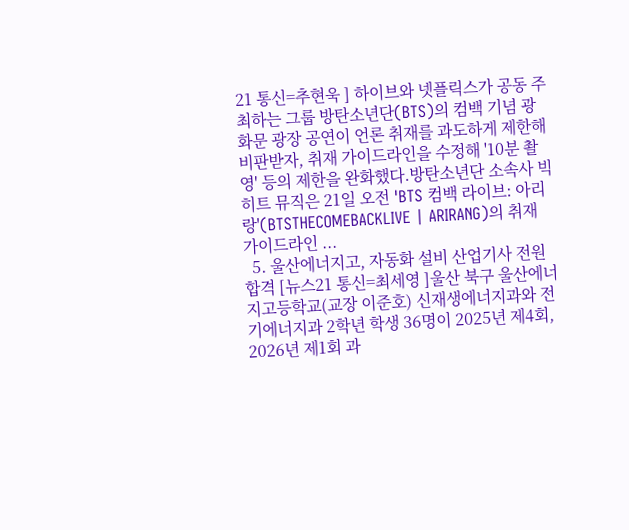21 통신=추현욱 ] 하이브와 넷플릭스가 공동 주최하는 그룹 방탄소년단(BTS)의 컴백 기념 광화문 광장 공연이 언론 취재를 과도하게 제한해 비판받자, 취재 가이드라인을 수정해 '10분 촬영' 등의 제한을 완화했다.방탄소년단 소속사 빅히트 뮤직은 21일 오전 'BTS 컴백 라이브: 아리랑'(BTSTHECOMEBACKLIVE | ARIRANG)의 취재 가이드라인 ...
  5. 울산에너지고, 자동화 설비 산업기사 전원 합격 [뉴스21 통신=최세영 ]울산 북구 울산에너지고등학교(교장 이준호) 신재생에너지과와 전기에너지과 2학년 학생 36명이 2025년 제4회, 2026년 제1회 과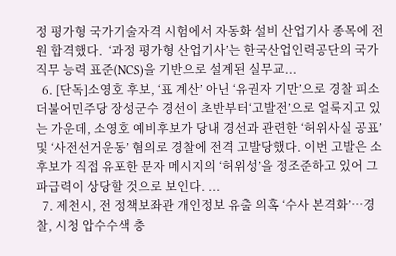정 평가형 국가기술자격 시험에서 자동화 설비 산업기사 종목에 전원 합격했다.  ‘과정 평가형 산업기사’는 한국산업인력공단의 국가 직무 능력 표준(NCS)을 기반으로 설계된 실무교...
  6. [단독]소영호 후보, ‘표 계산’ 아닌 ‘유권자 기만’으로 경찰 피소 더불어민주당 장성군수 경선이 초반부터‘고발전’으로 얼룩지고 있는 가운데, 소영호 예비후보가 당내 경선과 관련한 ‘허위사실 공표’ 및 ‘사전선거운동’ 혐의로 경찰에 전격 고발당했다. 이번 고발은 소 후보가 직접 유포한 문자 메시지의 ‘허위성’을 정조준하고 있어 그 파급력이 상당할 것으로 보인다. ...
  7. 제천시, 전 정책보좌관 개인정보 유출 의혹 ‘수사 본격화’…경찰, 시청 압수수색 충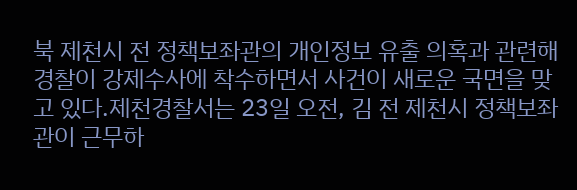북 제천시 전 정책보좌관의 개인정보 유출 의혹과 관련해 경찰이 강제수사에 착수하면서 사건이 새로운 국면을 맞고 있다.제천경찰서는 23일 오전, 김 전 제천시 정책보좌관이 근무하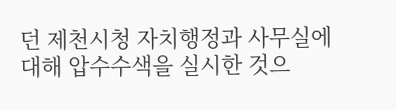던 제천시청 자치행정과 사무실에 대해 압수수색을 실시한 것으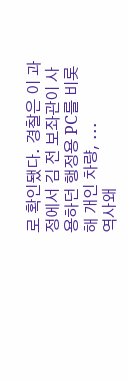로 확인됐다. 경찰은 이 과정에서 김 전 보좌관이 사용하던 행정용 PC를 비롯해 개인 차량, ...
역사왜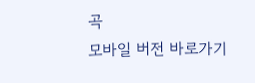곡
모바일 버전 바로가기